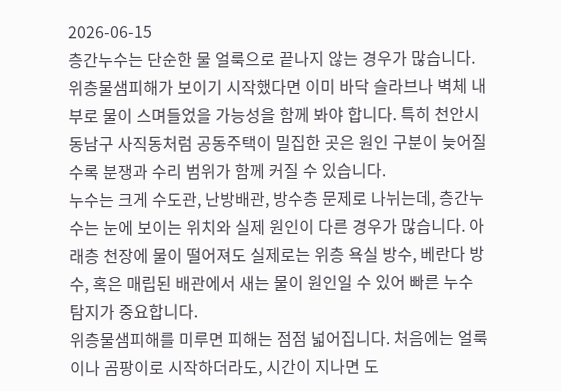2026-06-15
층간누수는 단순한 물 얼룩으로 끝나지 않는 경우가 많습니다. 위층물샘피해가 보이기 시작했다면 이미 바닥 슬라브나 벽체 내부로 물이 스며들었을 가능성을 함께 봐야 합니다. 특히 천안시 동남구 사직동처럼 공동주택이 밀집한 곳은 원인 구분이 늦어질수록 분쟁과 수리 범위가 함께 커질 수 있습니다.
누수는 크게 수도관, 난방배관, 방수층 문제로 나뉘는데, 층간누수는 눈에 보이는 위치와 실제 원인이 다른 경우가 많습니다. 아래층 천장에 물이 떨어져도 실제로는 위층 욕실 방수, 베란다 방수, 혹은 매립된 배관에서 새는 물이 원인일 수 있어 빠른 누수탐지가 중요합니다.
위층물샘피해를 미루면 피해는 점점 넓어집니다. 처음에는 얼룩이나 곰팡이로 시작하더라도, 시간이 지나면 도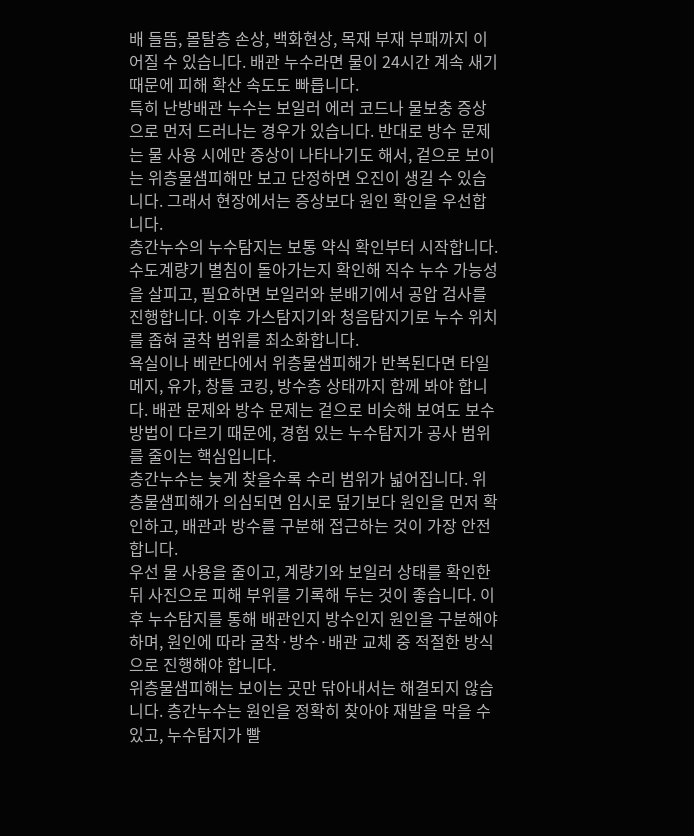배 들뜸, 몰탈층 손상, 백화현상, 목재 부재 부패까지 이어질 수 있습니다. 배관 누수라면 물이 24시간 계속 새기 때문에 피해 확산 속도도 빠릅니다.
특히 난방배관 누수는 보일러 에러 코드나 물보충 증상으로 먼저 드러나는 경우가 있습니다. 반대로 방수 문제는 물 사용 시에만 증상이 나타나기도 해서, 겉으로 보이는 위층물샘피해만 보고 단정하면 오진이 생길 수 있습니다. 그래서 현장에서는 증상보다 원인 확인을 우선합니다.
층간누수의 누수탐지는 보통 약식 확인부터 시작합니다. 수도계량기 별침이 돌아가는지 확인해 직수 누수 가능성을 살피고, 필요하면 보일러와 분배기에서 공압 검사를 진행합니다. 이후 가스탐지기와 청음탐지기로 누수 위치를 좁혀 굴착 범위를 최소화합니다.
욕실이나 베란다에서 위층물샘피해가 반복된다면 타일 메지, 유가, 창틀 코킹, 방수층 상태까지 함께 봐야 합니다. 배관 문제와 방수 문제는 겉으로 비슷해 보여도 보수 방법이 다르기 때문에, 경험 있는 누수탐지가 공사 범위를 줄이는 핵심입니다.
층간누수는 늦게 찾을수록 수리 범위가 넓어집니다. 위층물샘피해가 의심되면 임시로 덮기보다 원인을 먼저 확인하고, 배관과 방수를 구분해 접근하는 것이 가장 안전합니다.
우선 물 사용을 줄이고, 계량기와 보일러 상태를 확인한 뒤 사진으로 피해 부위를 기록해 두는 것이 좋습니다. 이후 누수탐지를 통해 배관인지 방수인지 원인을 구분해야 하며, 원인에 따라 굴착·방수·배관 교체 중 적절한 방식으로 진행해야 합니다.
위층물샘피해는 보이는 곳만 닦아내서는 해결되지 않습니다. 층간누수는 원인을 정확히 찾아야 재발을 막을 수 있고, 누수탐지가 빨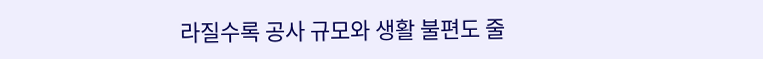라질수록 공사 규모와 생활 불편도 줄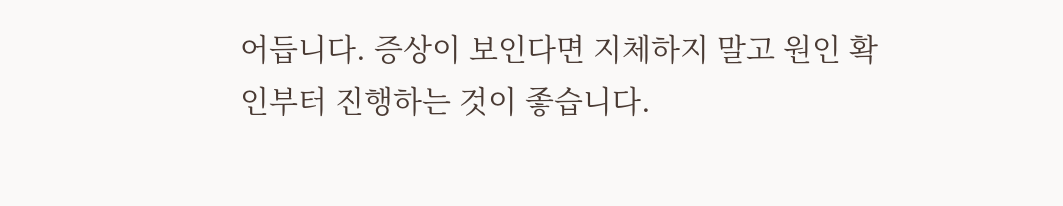어듭니다. 증상이 보인다면 지체하지 말고 원인 확인부터 진행하는 것이 좋습니다.